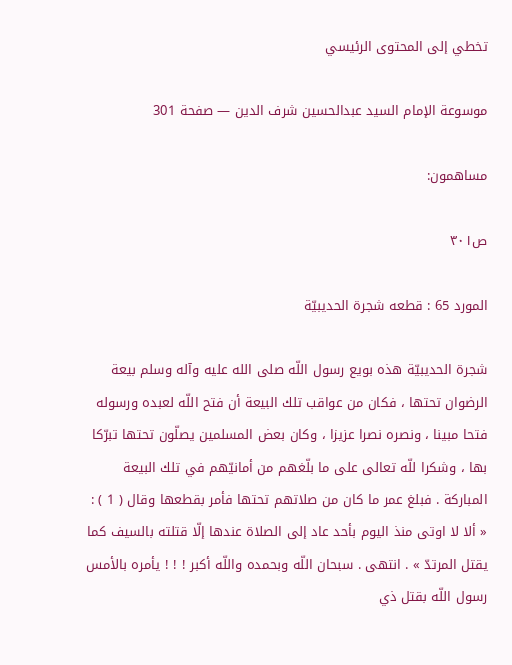تخطي إلى المحتوى الرئيسي

موسوعة الإمام السيد عبدالحسين شرف الدين — صفحة 301

مساهمون:

ص٣٠١

المورد 65 : قطعه شجرة الحديبيّة

شجرة الحديبيّة هذه بويع رسول اللّه صلى الله عليه وآله وسلم بيعة الرضوان تحتها ، فكان من عواقب تلك البيعة أن فتح اللّه لعبده ورسوله فتحا مبينا ، ونصره نصرا عزيزا ، وكان بعض المسلمين يصلّون تحتها تبرّكا بها ، وشكرا للّه تعالى على ما بلّغهم من أمانيّهم في تلك البيعة المباركة . فبلغ عمر ما كان من صلاتهم تحتها فأمر بقطعها وقال ( 1 ) : « ألا لا اوتى منذ اليوم بأحد عاد إلى الصلاة عندها إلّا قتلته بالسيف كما يقتل المرتدّ » . انتهى . سبحان اللّه وبحمده واللّه أكبر ! ! ! يأمره بالأمس رسول اللّه بقتل ذي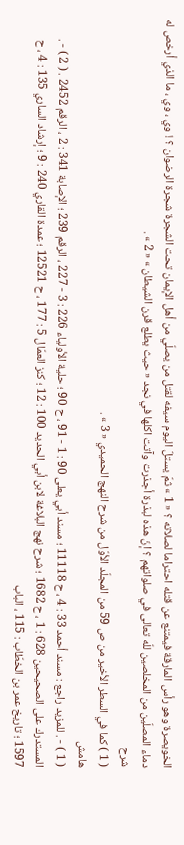الخويصرة وهو رأس المارقة فيمتنع عن قتله احتراما لصلاته ؟ « 1 » ثمّ يستلّ اليوم سيفه لقتل من يصلّي من أهل الإيمان تحت الشجرة شجرة الرضوان ؟ ! وي ، وي ، ما الذي أرخص له دماء المصلّين من المخلصين للّه تعالى في صلواتهم ؟ إنّ هذه لبذرة أجذرت وآتت اكلها في نجد « حيث يطلع قرن الشيطان » « 2 » .
شرح
( 1 ) كما في السطر الأخير من ص 59 من المجلّد الأوّل من شرح النهج الحميدي « 3 » .
هامش
( 1 ) - . للمزيد راجع : مسند أحمد 33 : 4 ، ح 11118 ؛ مسند أبي يعلى 90 : 1 - 91 ، ح 90 ؛ حلية الأولياء 226 : 3 - 227 ، الرقم 239 ؛ الإصابة 341 : 2 ، الرقم 2452 . ( 2 ) - . المستدرك على الصحيحين 628 : 1 ، ح 1682 ؛ شرح نهج البلاغة لابن أبي الحديد 100 : 12 ؛ كنز العمّال 5 : 177 ، ح 12521 ؛ عمدة القاري 240 : 9 ؛ إرشاد الساري 135 : 4 ، ح 1597 ؛ تاريخ عمر بن الخطّاب : 115 ، الباب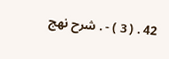42 . ( 3 ) - . شرح نهج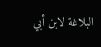البلاغة لابن أبي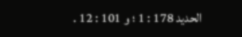الحديد 178 : 1 ؛ و 101 : 12 .